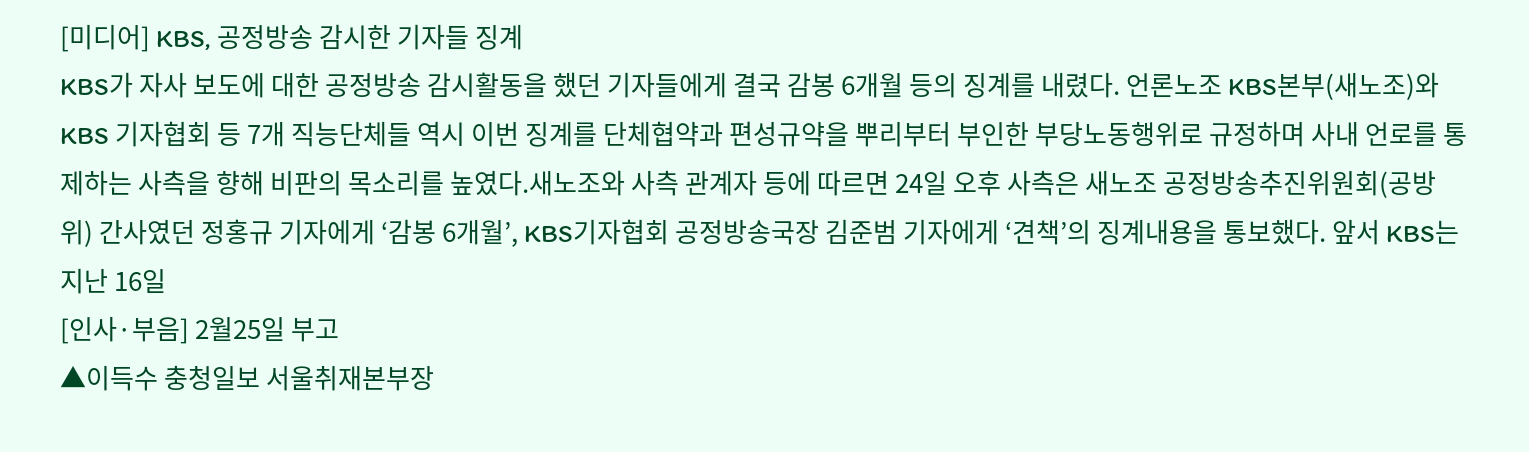[미디어] KBS, 공정방송 감시한 기자들 징계
KBS가 자사 보도에 대한 공정방송 감시활동을 했던 기자들에게 결국 감봉 6개월 등의 징계를 내렸다. 언론노조 KBS본부(새노조)와 KBS 기자협회 등 7개 직능단체들 역시 이번 징계를 단체협약과 편성규약을 뿌리부터 부인한 부당노동행위로 규정하며 사내 언로를 통제하는 사측을 향해 비판의 목소리를 높였다.새노조와 사측 관계자 등에 따르면 24일 오후 사측은 새노조 공정방송추진위원회(공방위) 간사였던 정홍규 기자에게 ‘감봉 6개월’, KBS기자협회 공정방송국장 김준범 기자에게 ‘견책’의 징계내용을 통보했다. 앞서 KBS는 지난 16일
[인사·부음] 2월25일 부고
▲이득수 충청일보 서울취재본부장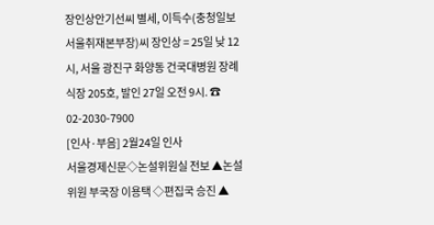장인상안기선씨 별세, 이득수(충청일보 서울취재본부장)씨 장인상 = 25일 낮 12시, 서울 광진구 화양동 건국대병원 장례식장 205호, 발인 27일 오전 9시. ☎ 02-2030-7900
[인사·부음] 2월24일 인사
서울경제신문◇논설위원실 전보 ▲논설위원 부국장 이용택 ◇편집국 승진 ▲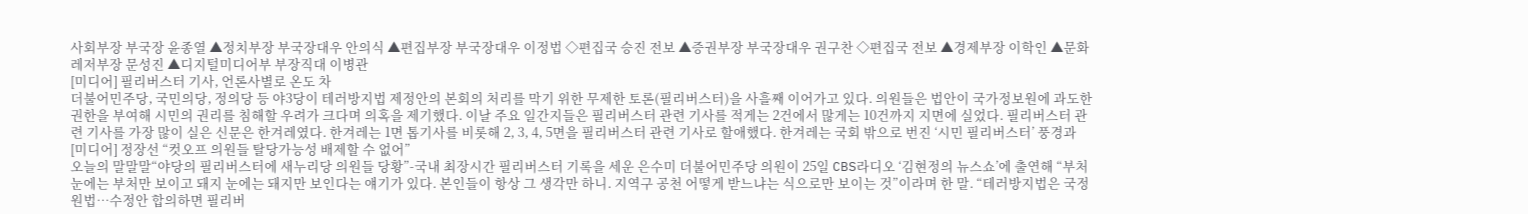사회부장 부국장 윤종열 ▲정치부장 부국장대우 안의식 ▲편집부장 부국장대우 이정법 ◇편집국 승진 전보 ▲증권부장 부국장대우 권구찬 ◇편집국 전보 ▲경제부장 이학인 ▲문화레저부장 문성진 ▲디지털미디어부 부장직대 이병관
[미디어] 필리버스터 기사, 언론사별로 온도 차
더불어민주당, 국민의당, 정의당 등 야3당이 테러방지법 제정안의 본회의 처리를 막기 위한 무제한 토론(필리버스터)을 사흘째 이어가고 있다. 의원들은 법안이 국가정보원에 과도한 권한을 부여해 시민의 권리를 침해할 우려가 크다며 의혹을 제기했다. 이날 주요 일간지들은 필리버스터 관련 기사를 적게는 2건에서 많게는 10건까지 지면에 실었다. 필리버스터 관련 기사를 가장 많이 실은 신문은 한겨레였다. 한겨레는 1면 톱기사를 비롯해 2, 3, 4, 5면을 필리버스터 관련 기사로 할애했다. 한겨레는 국회 밖으로 번진 ‘시민 필리버스터’ 풍경과
[미디어] 정장선 “컷오프 의원들 탈당가능성 배제할 수 없어”
오늘의 말말말“야당의 필리버스터에 새누리당 의원들 당황”-국내 최장시간 필리버스터 기록을 세운 은수미 더불어민주당 의원이 25일 CBS라디오 ‘김현정의 뉴스쇼’에 출연해 “부처 눈에는 부처만 보이고 돼지 눈에는 돼지만 보인다는 얘기가 있다. 본인들이 항상 그 생각만 하니. 지역구 공천 어떻게 받느냐는 식으로만 보이는 것”이라며 한 말. “테러방지법은 국정원법…수정안 합의하면 필리버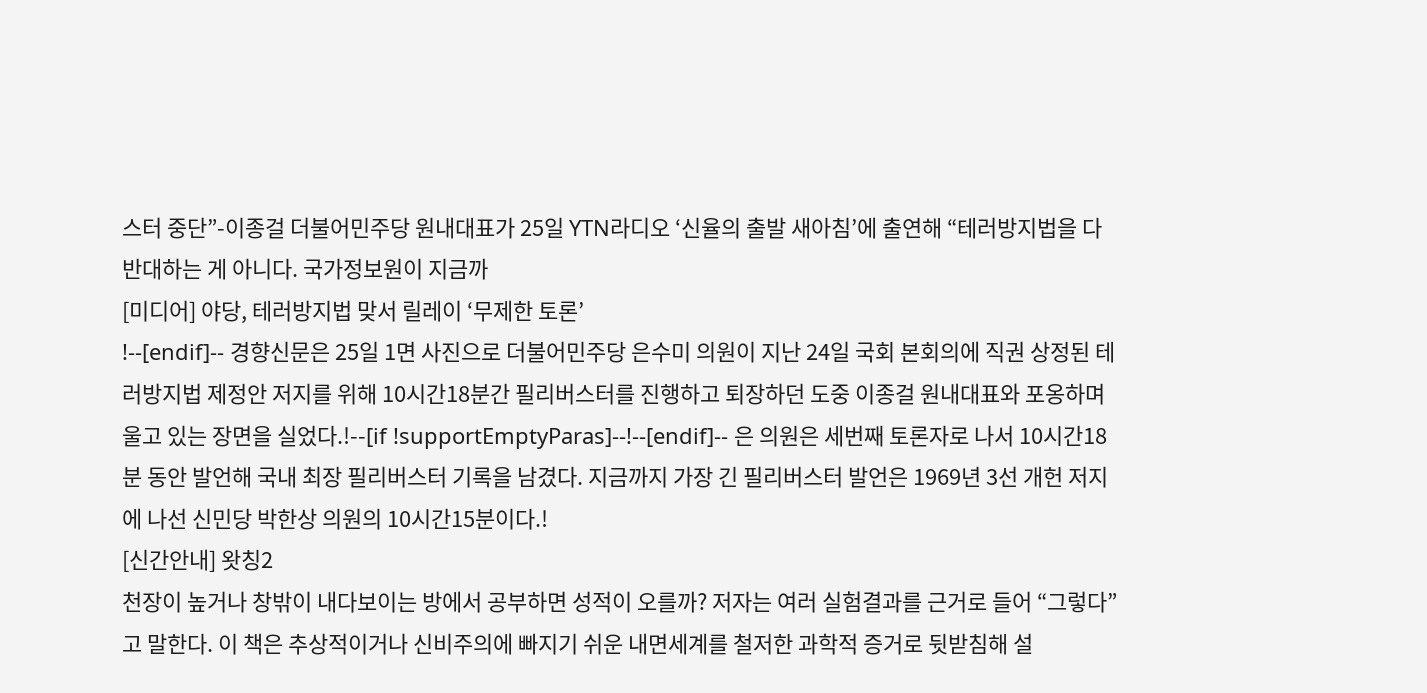스터 중단”-이종걸 더불어민주당 원내대표가 25일 YTN라디오 ‘신율의 출발 새아침’에 출연해 “테러방지법을 다 반대하는 게 아니다. 국가정보원이 지금까
[미디어] 야당, 테러방지법 맞서 릴레이 ‘무제한 토론’
!--[endif]-- 경향신문은 25일 1면 사진으로 더불어민주당 은수미 의원이 지난 24일 국회 본회의에 직권 상정된 테러방지법 제정안 저지를 위해 10시간18분간 필리버스터를 진행하고 퇴장하던 도중 이종걸 원내대표와 포옹하며 울고 있는 장면을 실었다.!--[if !supportEmptyParas]--!--[endif]-- 은 의원은 세번째 토론자로 나서 10시간18분 동안 발언해 국내 최장 필리버스터 기록을 남겼다. 지금까지 가장 긴 필리버스터 발언은 1969년 3선 개헌 저지에 나선 신민당 박한상 의원의 10시간15분이다.!
[신간안내] 왓칭2
천장이 높거나 창밖이 내다보이는 방에서 공부하면 성적이 오를까? 저자는 여러 실험결과를 근거로 들어 “그렇다”고 말한다. 이 책은 추상적이거나 신비주의에 빠지기 쉬운 내면세계를 철저한 과학적 증거로 뒷받침해 설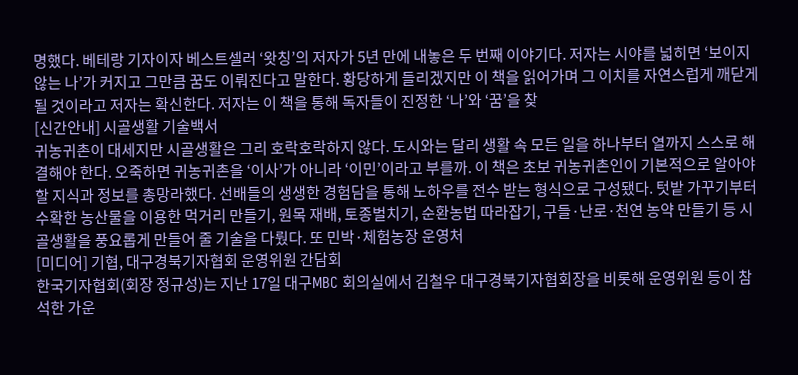명했다. 베테랑 기자이자 베스트셀러 ‘왓칭’의 저자가 5년 만에 내놓은 두 번째 이야기다. 저자는 시야를 넓히면 ‘보이지 않는 나’가 커지고 그만큼 꿈도 이뤄진다고 말한다. 황당하게 들리겠지만 이 책을 읽어가며 그 이치를 자연스럽게 깨닫게 될 것이라고 저자는 확신한다. 저자는 이 책을 통해 독자들이 진정한 ‘나’와 ‘꿈’을 찾
[신간안내] 시골생활 기술백서
귀농귀촌이 대세지만 시골생활은 그리 호락호락하지 않다. 도시와는 달리 생활 속 모든 일을 하나부터 열까지 스스로 해결해야 한다. 오죽하면 귀농귀촌을 ‘이사’가 아니라 ‘이민’이라고 부를까. 이 책은 초보 귀농귀촌인이 기본적으로 알아야 할 지식과 정보를 총망라했다. 선배들의 생생한 경험담을 통해 노하우를 전수 받는 형식으로 구성됐다. 텃밭 가꾸기부터 수확한 농산물을 이용한 먹거리 만들기, 원목 재배, 토종벌치기, 순환농법 따라잡기, 구들·난로·천연 농약 만들기 등 시골생활을 풍요롭게 만들어 줄 기술을 다뤘다. 또 민박·체험농장 운영처
[미디어] 기협, 대구경북기자협회 운영위원 간담회
한국기자협회(회장 정규성)는 지난 17일 대구MBC 회의실에서 김철우 대구경북기자협회장을 비롯해 운영위원 등이 참석한 가운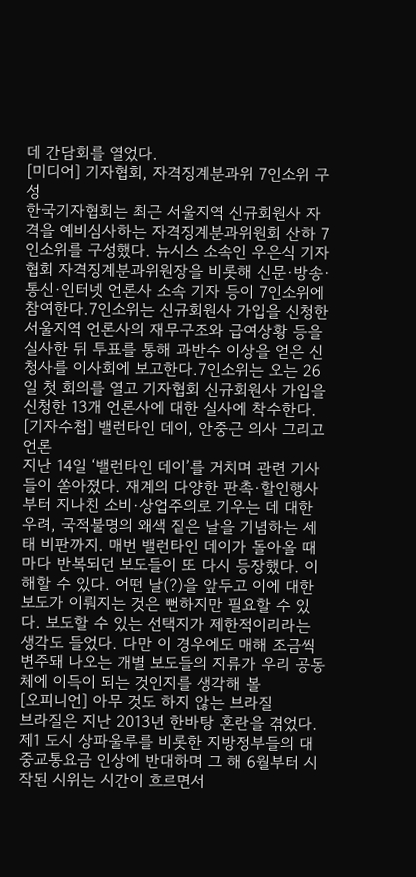데 간담회를 열었다.
[미디어] 기자협회, 자격징계분과위 7인소위 구성
한국기자협회는 최근 서울지역 신규회원사 자격을 예비심사하는 자격징계분과위원회 산하 7인소위를 구성했다. 뉴시스 소속인 우은식 기자협회 자격징계분과위원장을 비롯해 신문·방송·통신·인터넷 언론사 소속 기자 등이 7인소위에 참여한다.7인소위는 신규회원사 가입을 신청한 서울지역 언론사의 재무구조와 급여상황 등을 실사한 뒤 투표를 통해 과반수 이상을 얻은 신청사를 이사회에 보고한다.7인소위는 오는 26일 첫 회의를 열고 기자협회 신규회원사 가입을 신청한 13개 언론사에 대한 실사에 착수한다.
[기자수첩] 밸런타인 데이, 안중근 의사 그리고 언론
지난 14일 ‘밸런타인 데이’를 거치며 관련 기사들이 쏟아졌다. 재계의 다양한 판촉·할인행사부터 지나친 소비·상업주의로 기우는 데 대한 우려, 국적불명의 왜색 짙은 날을 기념하는 세태 비판까지. 매번 밸런타인 데이가 돌아올 때마다 반복되던 보도들이 또 다시 등장했다. 이해할 수 있다. 어떤 날(?)을 앞두고 이에 대한 보도가 이뤄지는 것은 뻔하지만 필요할 수 있다. 보도할 수 있는 선택지가 제한적이리라는 생각도 들었다. 다만 이 경우에도 매해 조금씩 변주돼 나오는 개별 보도들의 지류가 우리 공동체에 이득이 되는 것인지를 생각해 볼
[오피니언] 아무 것도 하지 않는 브라질
브라질은 지난 2013년 한바탕 혼란을 겪었다. 제1 도시 상파울루를 비롯한 지방정부들의 대중교통요금 인상에 반대하며 그 해 6월부터 시작된 시위는 시간이 흐르면서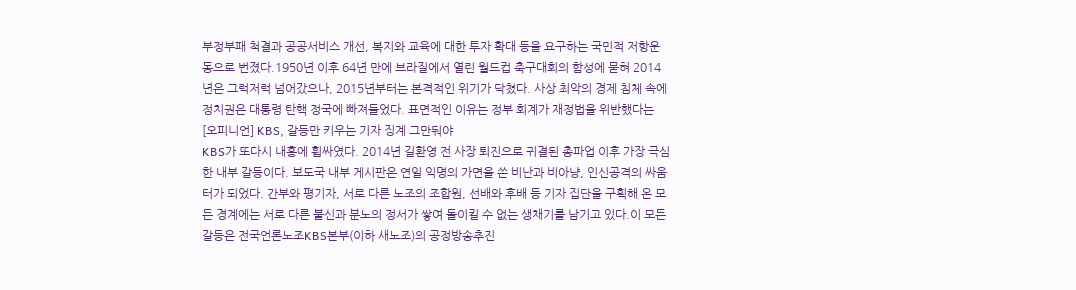부정부패 척결과 공공서비스 개선, 복지와 교육에 대한 투자 확대 등을 요구하는 국민적 저항운동으로 번졌다.1950년 이후 64년 만에 브라질에서 열린 월드컵 축구대회의 함성에 묻혀 2014년은 그럭저럭 넘어갔으나, 2015년부터는 본격적인 위기가 닥쳤다. 사상 최악의 경제 침체 속에 정치권은 대통령 탄핵 정국에 빠져들었다. 표면적인 이유는 정부 회계가 재정법을 위반했다는
[오피니언] KBS, 갈등만 키우는 기자 징계 그만둬야
KBS가 또다시 내홍에 휩싸였다. 2014년 길환영 전 사장 퇴진으로 귀결된 총파업 이후 가장 극심한 내부 갈등이다. 보도국 내부 게시판은 연일 익명의 가면을 쓴 비난과 비아냥, 인신공격의 싸움터가 되었다. 간부와 평기자, 서로 다른 노조의 조합원, 선배와 후배 등 기자 집단을 구획해 온 모든 경계에는 서로 다른 불신과 분노의 정서가 쌓여 돌이킬 수 없는 생채기를 남기고 있다.이 모든 갈등은 전국언론노조KBS본부(이하 새노조)의 공정방송추진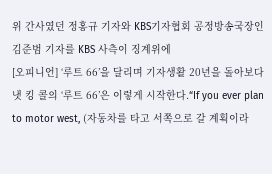위 간사였던 정홍규 기자와 KBS기자협회 공정방송국장인 김준범 기자를 KBS 사측이 징계위에
[오피니언] ‘루트 66’을 달리며 기자생활 20년을 돌아보다
냇 킹 콜의 ‘루트 66’은 이렇게 시작한다.“If you ever plan to motor west, (자동차를 타고 서쪽으로 갈 계획이라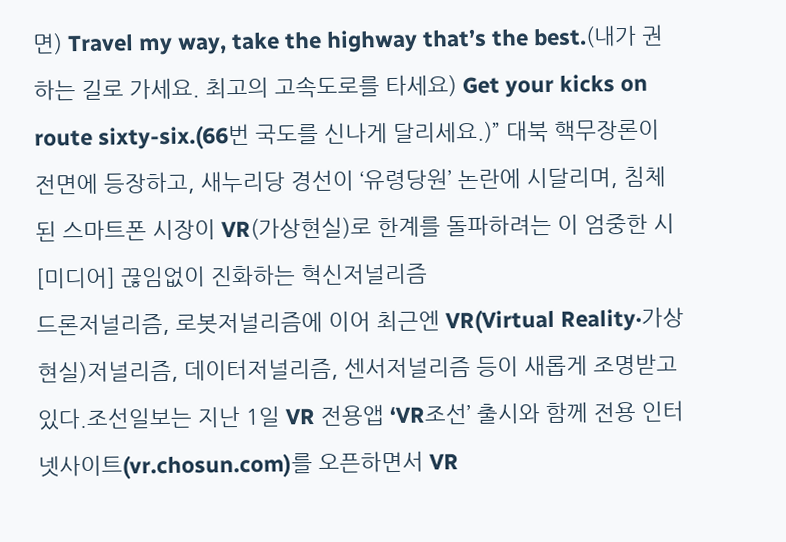면) Travel my way, take the highway that’s the best.(내가 권하는 길로 가세요. 최고의 고속도로를 타세요) Get your kicks on route sixty-six.(66번 국도를 신나게 달리세요.)” 대북 핵무장론이 전면에 등장하고, 새누리당 경선이 ‘유령당원’ 논란에 시달리며, 침체된 스마트폰 시장이 VR(가상현실)로 한계를 돌파하려는 이 엄중한 시
[미디어] 끊임없이 진화하는 혁신저널리즘
드론저널리즘, 로봇저널리즘에 이어 최근엔 VR(Virtual Reality·가상현실)저널리즘, 데이터저널리즘, 센서저널리즘 등이 새롭게 조명받고 있다.조선일보는 지난 1일 VR 전용앱 ‘VR조선’ 출시와 함께 전용 인터넷사이트(vr.chosun.com)를 오픈하면서 VR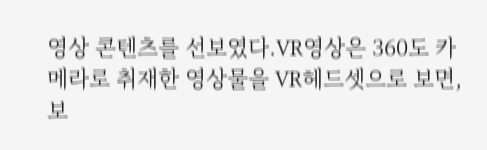영상 콘텐츠를 선보였다.VR영상은 360도 카메라로 취재한 영상물을 VR헤드셋으로 보면, 보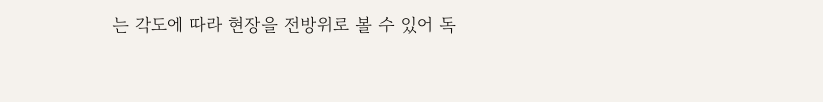는 각도에 따라 현장을 전방위로 볼 수 있어 독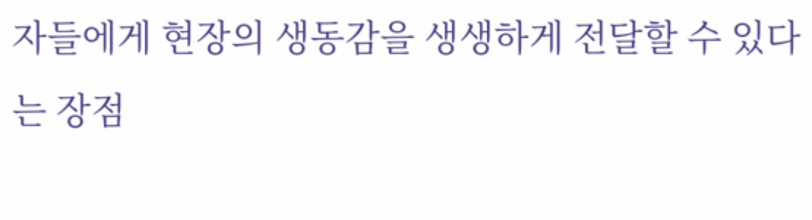자들에게 현장의 생동감을 생생하게 전달할 수 있다는 장점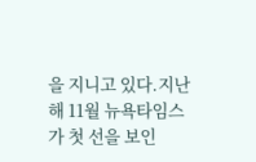을 지니고 있다.지난해 11월 뉴욕타임스가 첫 선을 보인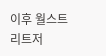이후 월스트리트저